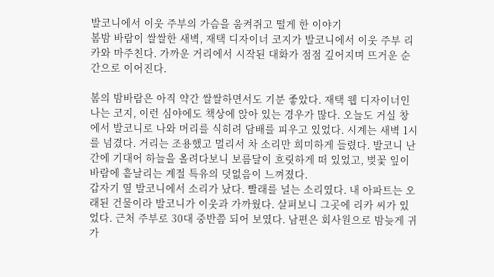발코니에서 이웃 주부의 가슴을 움켜쥐고 떨게 한 이야기
봄밤 바람이 쌀쌀한 새벽, 재택 디자이너 코지가 발코니에서 이웃 주부 리카와 마주친다. 가까운 거리에서 시작된 대화가 점점 깊어지며 뜨거운 순간으로 이어진다.

봄의 밤바람은 아직 약간 쌀쌀하면서도 기분 좋았다. 재택 웹 디자이너인 나는 코지, 이런 심야에도 책상에 앉아 있는 경우가 많다. 오늘도 거실 창에서 발코니로 나와 머리를 식히려 담배를 피우고 있었다. 시계는 새벽 1시를 넘겼다. 거리는 조용했고 멀리서 차 소리만 희미하게 들렸다. 발코니 난간에 기대어 하늘을 올려다보니 보름달이 흐릿하게 떠 있었고, 벚꽃 잎이 바람에 흩날리는 계절 특유의 덧없음이 느껴졌다.
갑자기 옆 발코니에서 소리가 났다. 빨래를 널는 소리였다. 내 아파트는 오래된 건물이라 발코니가 이웃과 가까웠다. 살펴보니 그곳에 리카 씨가 있었다. 근처 주부로 30대 중반쯤 되어 보였다. 남편은 회사원으로 밤늦게 귀가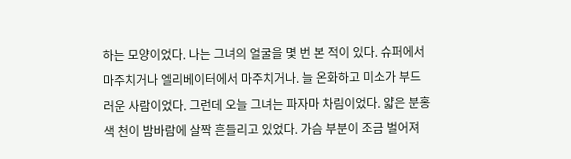하는 모양이었다. 나는 그녀의 얼굴을 몇 번 본 적이 있다. 슈퍼에서 마주치거나 엘리베이터에서 마주치거나. 늘 온화하고 미소가 부드러운 사람이었다. 그런데 오늘 그녀는 파자마 차림이었다. 얇은 분홍색 천이 밤바람에 살짝 흔들리고 있었다. 가슴 부분이 조금 벌어져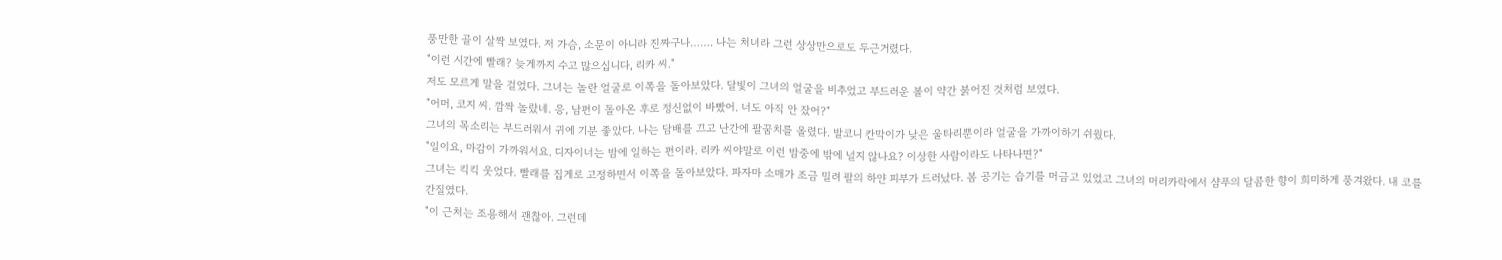풍만한 골이 살짝 보였다. 저 가슴, 소문이 아니라 진짜구나……. 나는 처녀라 그런 상상만으로도 두근거렸다.
"이런 시간에 빨래? 늦게까지 수고 많으십니다, 리카 씨."
저도 모르게 말을 걸었다. 그녀는 놀란 얼굴로 이쪽을 돌아보았다. 달빛이 그녀의 얼굴을 비추었고 부드러운 볼이 약간 붉어진 것처럼 보였다.
"어머, 코지 씨. 깜짝 놀랐네. 응, 남편이 돌아온 후로 정신없이 바빴어. 너도 아직 안 잤어?"
그녀의 목소리는 부드러워서 귀에 기분 좋았다. 나는 담배를 끄고 난간에 팔꿈치를 올렸다. 발코니 칸막이가 낮은 울타리뿐이라 얼굴을 가까이하기 쉬웠다.
"일이요, 마감이 가까워서요. 디자이너는 밤에 일하는 편이라. 리카 씨야말로 이런 밤중에 밖에 널지 않나요? 이상한 사람이라도 나타나면?"
그녀는 킥킥 웃었다. 빨래를 집게로 고정하면서 이쪽을 돌아보았다. 파자마 소매가 조금 밀려 팔의 하얀 피부가 드러났다. 봄 공기는 습기를 머금고 있었고 그녀의 머리카락에서 샴푸의 달콤한 향이 희미하게 풍겨왔다. 내 코를 간질였다.
"이 근처는 조용해서 괜찮아. 그런데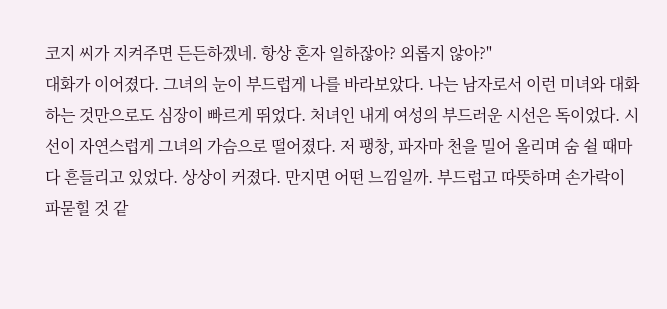코지 씨가 지켜주면 든든하겠네. 항상 혼자 일하잖아? 외롭지 않아?"
대화가 이어졌다. 그녀의 눈이 부드럽게 나를 바라보았다. 나는 남자로서 이런 미녀와 대화하는 것만으로도 심장이 빠르게 뛰었다. 처녀인 내게 여성의 부드러운 시선은 독이었다. 시선이 자연스럽게 그녀의 가슴으로 떨어졌다. 저 팽창, 파자마 천을 밀어 올리며 숨 쉴 때마다 흔들리고 있었다. 상상이 커졌다. 만지면 어떤 느낌일까. 부드럽고 따뜻하며 손가락이 파묻힐 것 같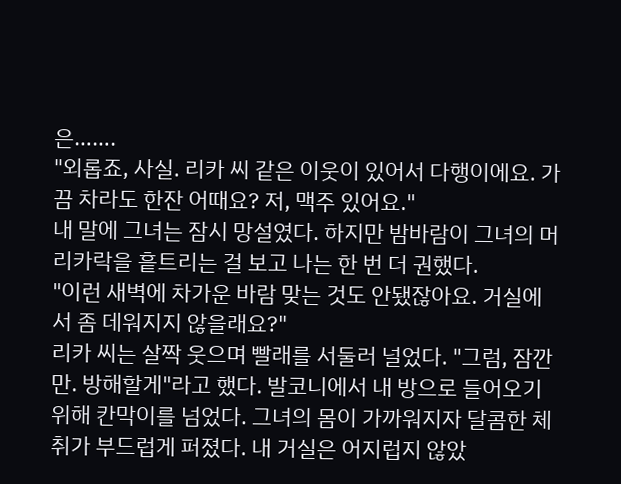은…….
"외롭죠, 사실. 리카 씨 같은 이웃이 있어서 다행이에요. 가끔 차라도 한잔 어때요? 저, 맥주 있어요."
내 말에 그녀는 잠시 망설였다. 하지만 밤바람이 그녀의 머리카락을 흩트리는 걸 보고 나는 한 번 더 권했다.
"이런 새벽에 차가운 바람 맞는 것도 안됐잖아요. 거실에서 좀 데워지지 않을래요?"
리카 씨는 살짝 웃으며 빨래를 서둘러 널었다. "그럼, 잠깐만. 방해할게"라고 했다. 발코니에서 내 방으로 들어오기 위해 칸막이를 넘었다. 그녀의 몸이 가까워지자 달콤한 체취가 부드럽게 퍼졌다. 내 거실은 어지럽지 않았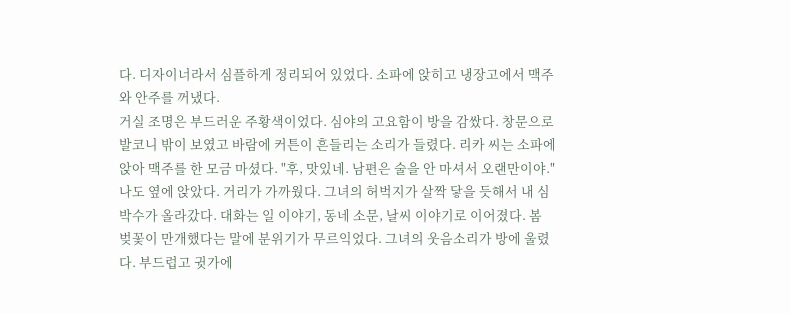다. 디자이너라서 심플하게 정리되어 있었다. 소파에 앉히고 냉장고에서 맥주와 안주를 꺼냈다.
거실 조명은 부드러운 주황색이었다. 심야의 고요함이 방을 감쌌다. 창문으로 발코니 밖이 보였고 바람에 커튼이 흔들리는 소리가 들렸다. 리카 씨는 소파에 앉아 맥주를 한 모금 마셨다. "후, 맛있네. 남편은 술을 안 마셔서 오랜만이야."
나도 옆에 앉았다. 거리가 가까웠다. 그녀의 허벅지가 살짝 닿을 듯해서 내 심박수가 올라갔다. 대화는 일 이야기, 동네 소문, 날씨 이야기로 이어졌다. 봄 벚꽃이 만개했다는 말에 분위기가 무르익었다. 그녀의 웃음소리가 방에 울렸다. 부드럽고 귓가에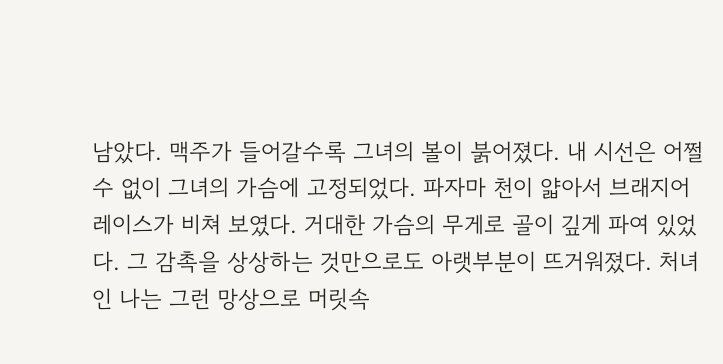남았다. 맥주가 들어갈수록 그녀의 볼이 붉어졌다. 내 시선은 어쩔 수 없이 그녀의 가슴에 고정되었다. 파자마 천이 얇아서 브래지어 레이스가 비쳐 보였다. 거대한 가슴의 무게로 골이 깊게 파여 있었다. 그 감촉을 상상하는 것만으로도 아랫부분이 뜨거워졌다. 처녀인 나는 그런 망상으로 머릿속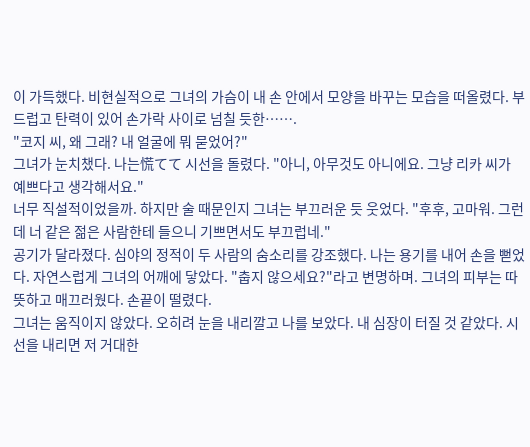이 가득했다. 비현실적으로 그녀의 가슴이 내 손 안에서 모양을 바꾸는 모습을 떠올렸다. 부드럽고 탄력이 있어 손가락 사이로 넘칠 듯한…….
"코지 씨, 왜 그래? 내 얼굴에 뭐 묻었어?"
그녀가 눈치챘다. 나는慌てて 시선을 돌렸다. "아니, 아무것도 아니에요. 그냥 리카 씨가 예쁘다고 생각해서요."
너무 직설적이었을까. 하지만 술 때문인지 그녀는 부끄러운 듯 웃었다. "후후, 고마워. 그런데 너 같은 젊은 사람한테 들으니 기쁘면서도 부끄럽네."
공기가 달라졌다. 심야의 정적이 두 사람의 숨소리를 강조했다. 나는 용기를 내어 손을 뻗었다. 자연스럽게 그녀의 어깨에 닿았다. "춥지 않으세요?"라고 변명하며. 그녀의 피부는 따뜻하고 매끄러웠다. 손끝이 떨렸다.
그녀는 움직이지 않았다. 오히려 눈을 내리깔고 나를 보았다. 내 심장이 터질 것 같았다. 시선을 내리면 저 거대한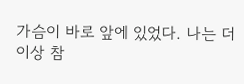가슴이 바로 앞에 있었다. 나는 더 이상 참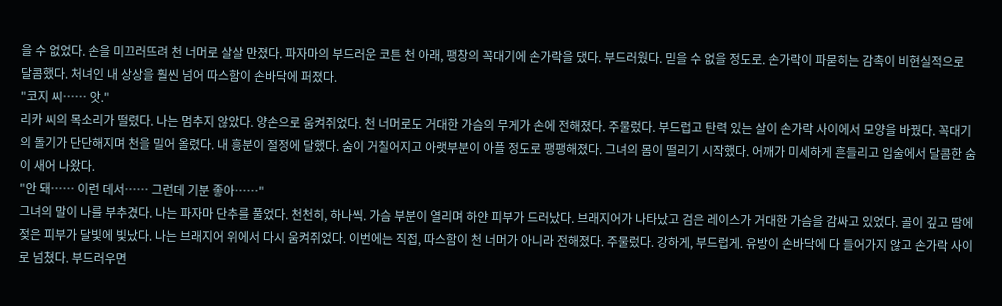을 수 없었다. 손을 미끄러뜨려 천 너머로 살살 만졌다. 파자마의 부드러운 코튼 천 아래, 팽창의 꼭대기에 손가락을 댔다. 부드러웠다. 믿을 수 없을 정도로. 손가락이 파묻히는 감촉이 비현실적으로 달콤했다. 처녀인 내 상상을 훨씬 넘어 따스함이 손바닥에 퍼졌다.
"코지 씨…… 앗."
리카 씨의 목소리가 떨렸다. 나는 멈추지 않았다. 양손으로 움켜쥐었다. 천 너머로도 거대한 가슴의 무게가 손에 전해졌다. 주물렀다. 부드럽고 탄력 있는 살이 손가락 사이에서 모양을 바꿨다. 꼭대기의 돌기가 단단해지며 천을 밀어 올렸다. 내 흥분이 절정에 달했다. 숨이 거칠어지고 아랫부분이 아플 정도로 팽팽해졌다. 그녀의 몸이 떨리기 시작했다. 어깨가 미세하게 흔들리고 입술에서 달콤한 숨이 새어 나왔다.
"안 돼…… 이런 데서…… 그런데 기분 좋아……"
그녀의 말이 나를 부추겼다. 나는 파자마 단추를 풀었다. 천천히, 하나씩. 가슴 부분이 열리며 하얀 피부가 드러났다. 브래지어가 나타났고 검은 레이스가 거대한 가슴을 감싸고 있었다. 골이 깊고 땀에 젖은 피부가 달빛에 빛났다. 나는 브래지어 위에서 다시 움켜쥐었다. 이번에는 직접, 따스함이 천 너머가 아니라 전해졌다. 주물렀다. 강하게, 부드럽게. 유방이 손바닥에 다 들어가지 않고 손가락 사이로 넘쳤다. 부드러우면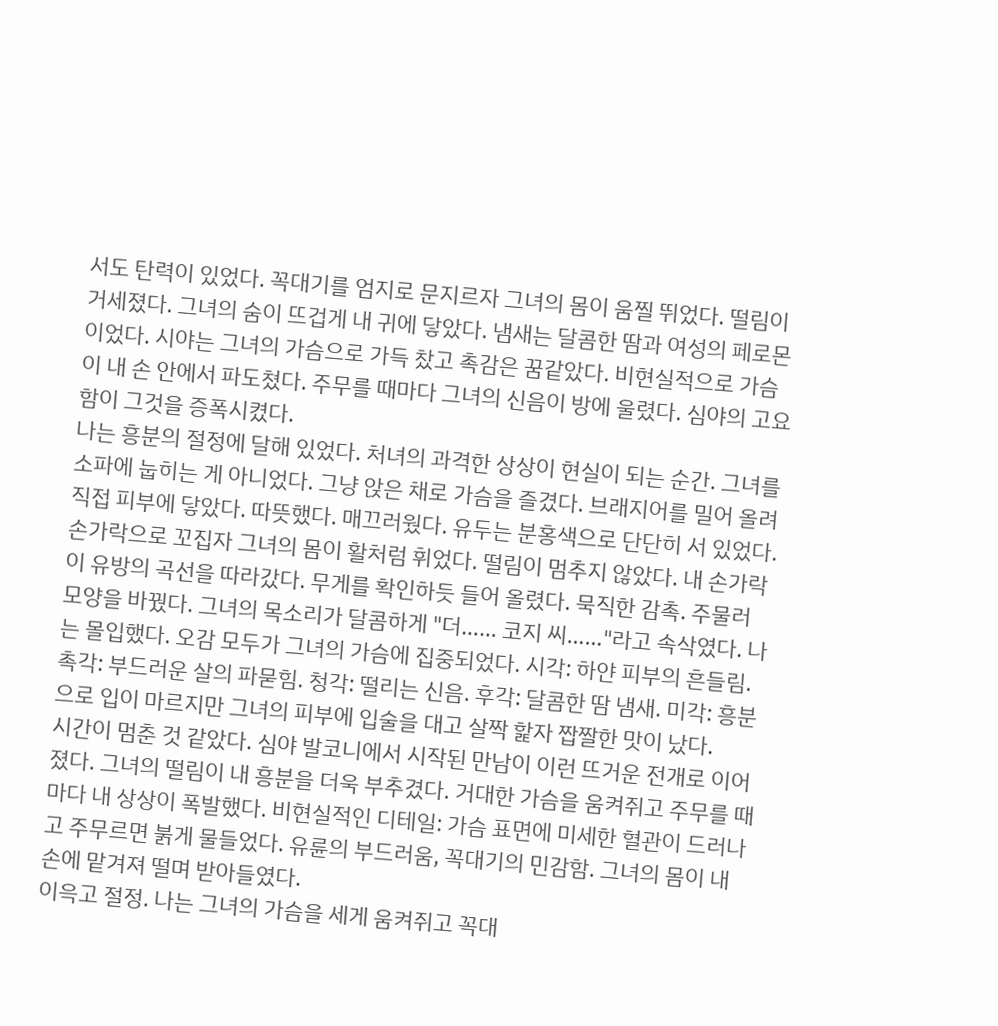서도 탄력이 있었다. 꼭대기를 엄지로 문지르자 그녀의 몸이 움찔 뛰었다. 떨림이 거세졌다. 그녀의 숨이 뜨겁게 내 귀에 닿았다. 냄새는 달콤한 땀과 여성의 페로몬이었다. 시야는 그녀의 가슴으로 가득 찼고 촉감은 꿈같았다. 비현실적으로 가슴이 내 손 안에서 파도쳤다. 주무를 때마다 그녀의 신음이 방에 울렸다. 심야의 고요함이 그것을 증폭시켰다.
나는 흥분의 절정에 달해 있었다. 처녀의 과격한 상상이 현실이 되는 순간. 그녀를 소파에 눕히는 게 아니었다. 그냥 앉은 채로 가슴을 즐겼다. 브래지어를 밀어 올려 직접 피부에 닿았다. 따뜻했다. 매끄러웠다. 유두는 분홍색으로 단단히 서 있었다. 손가락으로 꼬집자 그녀의 몸이 활처럼 휘었다. 떨림이 멈추지 않았다. 내 손가락이 유방의 곡선을 따라갔다. 무게를 확인하듯 들어 올렸다. 묵직한 감촉. 주물러 모양을 바꿨다. 그녀의 목소리가 달콤하게 "더…… 코지 씨……"라고 속삭였다. 나는 몰입했다. 오감 모두가 그녀의 가슴에 집중되었다. 시각: 하얀 피부의 흔들림. 촉각: 부드러운 살의 파묻힘. 청각: 떨리는 신음. 후각: 달콤한 땀 냄새. 미각: 흥분으로 입이 마르지만 그녀의 피부에 입술을 대고 살짝 핥자 짭짤한 맛이 났다.
시간이 멈춘 것 같았다. 심야 발코니에서 시작된 만남이 이런 뜨거운 전개로 이어졌다. 그녀의 떨림이 내 흥분을 더욱 부추겼다. 거대한 가슴을 움켜쥐고 주무를 때마다 내 상상이 폭발했다. 비현실적인 디테일: 가슴 표면에 미세한 혈관이 드러나고 주무르면 붉게 물들었다. 유륜의 부드러움, 꼭대기의 민감함. 그녀의 몸이 내 손에 맡겨져 떨며 받아들였다.
이윽고 절정. 나는 그녀의 가슴을 세게 움켜쥐고 꼭대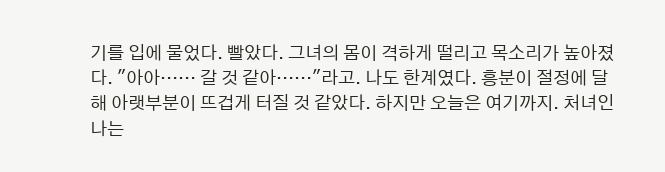기를 입에 물었다. 빨았다. 그녀의 몸이 격하게 떨리고 목소리가 높아졌다. "아아…… 갈 것 같아……"라고. 나도 한계였다. 흥분이 절정에 달해 아랫부분이 뜨겁게 터질 것 같았다. 하지만 오늘은 여기까지. 처녀인 나는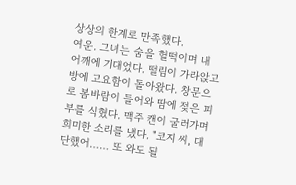상상의 한계로 만족했다.
여운. 그녀는 숨을 헐떡이며 내 어깨에 기대었다. 떨림이 가라앉고 방에 고요함이 돌아왔다. 창문으로 봄바람이 들어와 땀에 젖은 피부를 식혔다. 맥주 캔이 굴러가며 희미한 소리를 냈다. "코지 씨, 대단했어…… 또 와도 될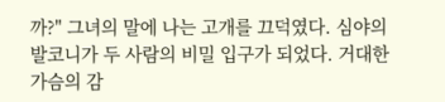까?" 그녀의 말에 나는 고개를 끄덕였다. 심야의 발코니가 두 사람의 비밀 입구가 되었다. 거대한 가슴의 감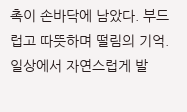촉이 손바닥에 남았다. 부드럽고 따뜻하며 떨림의 기억. 일상에서 자연스럽게 발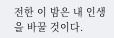전한 이 밤은 내 인생을 바꿀 것이다.